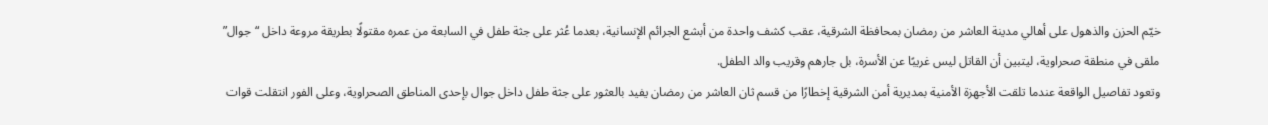خيّم الحزن والذهول على أهالي مدينة العاشر من رمضان بمحافظة الشرقية، عقب كشف واحدة من أبشع الجرائم الإنسانية، بعدما عُثر على جثة طفل في السابعة من عمره مقتولًا بطريقة مروعة داخل “جوال” ملقى في منطقة صحراوية، ليتبين أن القاتل ليس غريبًا عن الأسرة، بل جارهم وقريب والد الطفل.
وتعود تفاصيل الواقعة عندما تلقت الأجهزة الأمنية بمديرية أمن الشرقية إخطارًا من قسم ثان العاشر من رمضان يفيد بالعثور على جثة طفل داخل جوال بإحدى المناطق الصحراوية، وعلى الفور انتقلت قوات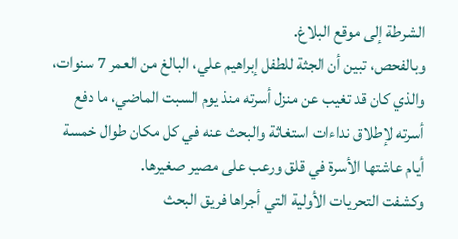الشرطة إلى موقع البلاغ.
وبالفحص، تبين أن الجثة للطفل إبراهيم علي، البالغ من العمر 7 سنوات، والذي كان قد تغيب عن منزل أسرته منذ يوم السبت الماضي، ما دفع أسرته لإطلاق نداءات استغاثة والبحث عنه في كل مكان طوال خمسة أيام عاشتها الأسرة في قلق ورعب على مصير صغيرها.
وكشفت التحريات الأولية التي أجراها فريق البحث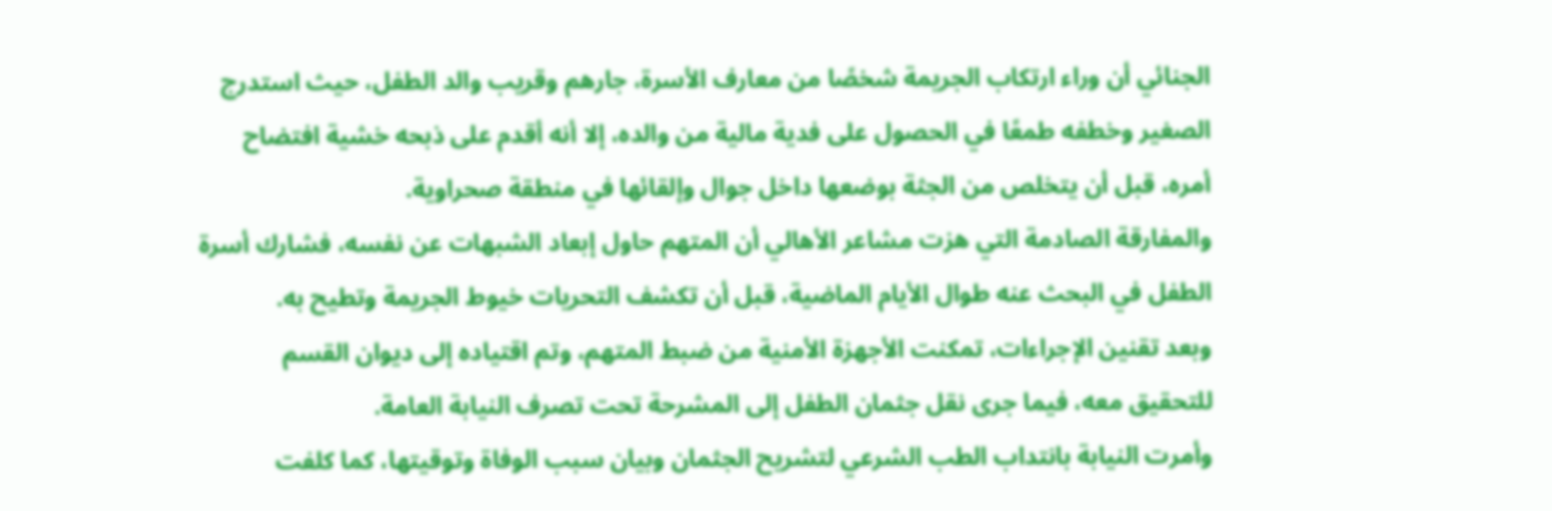الجنائي أن وراء ارتكاب الجريمة شخصًا من معارف الأسرة، جارهم وقريب والد الطفل، حيث استدرج الصغير وخطفه طمعًا في الحصول على فدية مالية من والده، إلا أنه أقدم على ذبحه خشية افتضاح أمره، قبل أن يتخلص من الجثة بوضعها داخل جوال وإلقائها في منطقة صحراوية.
والمفارقة الصادمة التي هزت مشاعر الأهالي أن المتهم حاول إبعاد الشبهات عن نفسه، فشارك أسرة الطفل في البحث عنه طوال الأيام الماضية، قبل أن تكشف التحريات خيوط الجريمة وتطيح به.
وبعد تقنين الإجراءات، تمكنت الأجهزة الأمنية من ضبط المتهم، وتم اقتياده إلى ديوان القسم للتحقيق معه، فيما جرى نقل جثمان الطفل إلى المشرحة تحت تصرف النيابة العامة.
وأمرت النيابة بانتداب الطب الشرعي لتشريح الجثمان وبيان سبب الوفاة وتوقيتها، كما كلفت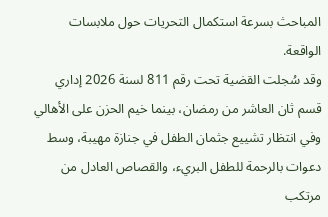المباحث بسرعة استكمال التحريات حول ملابسات الواقعة.
وقد سُجلت القضية تحت رقم 811 لسنة 2026 إداري قسم ثان العاشر من رمضان، بينما خيم الحزن على الأهالي وفي انتظار تشييع جثمان الطفل في جنازة مهيبة، وسط دعوات بالرحمة للطفل البريء، والقصاص العادل من مرتكب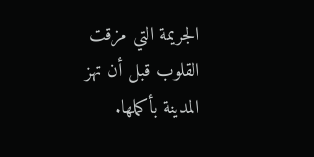الجريمة التي مزقت القلوب قبل أن تهز المدينة بأكملها.